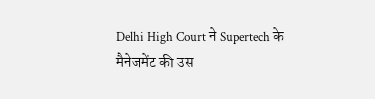Delhi High Court ने Supertech के मैनेजमेंट की उस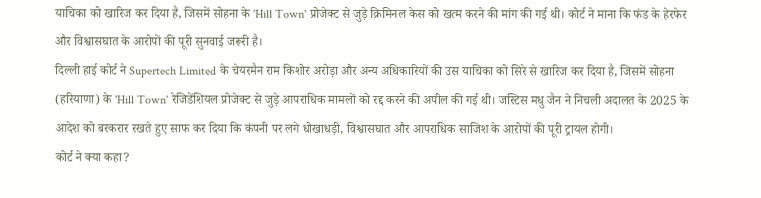याचिका को खारिज कर दिया है, जिसमें सोहना के 'Hill Town' प्रोजेक्ट से जुड़े क्रिमिनल केस को खत्म करने की मांग की गई थी। कोर्ट ने माना कि फंड के हेरफेर और विश्वासघात के आरोपों की पूरी सुनवाई जरूरी है।
दिल्ली हाई कोर्ट ने Supertech Limited के चेयरमैन राम किशोर अरोड़ा और अन्य अधिकारियों की उस याचिका को सिरे से खारिज कर दिया है, जिसमें सोहना (हरियाणा) के 'Hill Town' रेजिडेंशियल प्रोजेक्ट से जुड़े आपराधिक मामलों को रद्द करने की अपील की गई थी। जस्टिस मधु जैन ने निचली अदालत के 2025 के आदेश को बरकरार रखते हुए साफ कर दिया कि कंपनी पर लगे धोखाधड़ी, विश्वासघात और आपराधिक साजिश के आरोपों की पूरी ट्रायल होगी।
कोर्ट ने क्या कहा?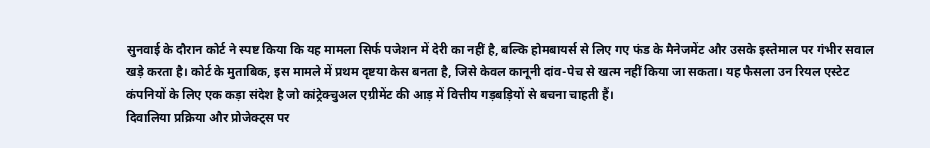सुनवाई के दौरान कोर्ट ने स्पष्ट किया कि यह मामला सिर्फ पजेशन में देरी का नहीं है, बल्कि होमबायर्स से लिए गए फंड के मैनेजमेंट और उसके इस्तेमाल पर गंभीर सवाल खड़े करता है। कोर्ट के मुताबिक, इस मामले में प्रथम दृष्टया केस बनता है, जिसे केवल कानूनी दांव-पेच से खत्म नहीं किया जा सकता। यह फैसला उन रियल एस्टेट कंपनियों के लिए एक कड़ा संदेश है जो कांट्रेक्चुअल एग्रीमेंट की आड़ में वित्तीय गड़बड़ियों से बचना चाहती हैं।
दिवालिया प्रक्रिया और प्रोजेक्ट्स पर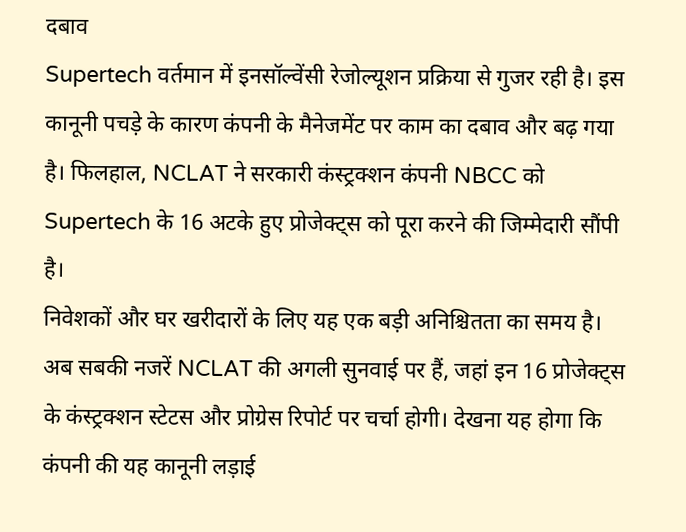दबाव
Supertech वर्तमान में इनसॉल्वेंसी रेजोल्यूशन प्रक्रिया से गुजर रही है। इस कानूनी पचड़े के कारण कंपनी के मैनेजमेंट पर काम का दबाव और बढ़ गया है। फिलहाल, NCLAT ने सरकारी कंस्ट्रक्शन कंपनी NBCC को Supertech के 16 अटके हुए प्रोजेक्ट्स को पूरा करने की जिम्मेदारी सौंपी है।
निवेशकों और घर खरीदारों के लिए यह एक बड़ी अनिश्चितता का समय है। अब सबकी नजरें NCLAT की अगली सुनवाई पर हैं, जहां इन 16 प्रोजेक्ट्स के कंस्ट्रक्शन स्टेटस और प्रोग्रेस रिपोर्ट पर चर्चा होगी। देखना यह होगा कि कंपनी की यह कानूनी लड़ाई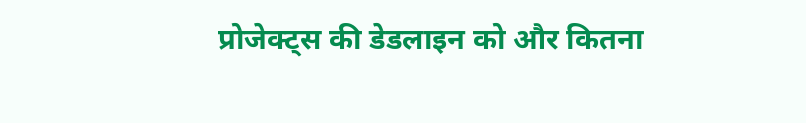प्रोजेक्ट्स की डेडलाइन को और कितना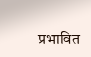प्रभावित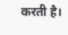करती है।